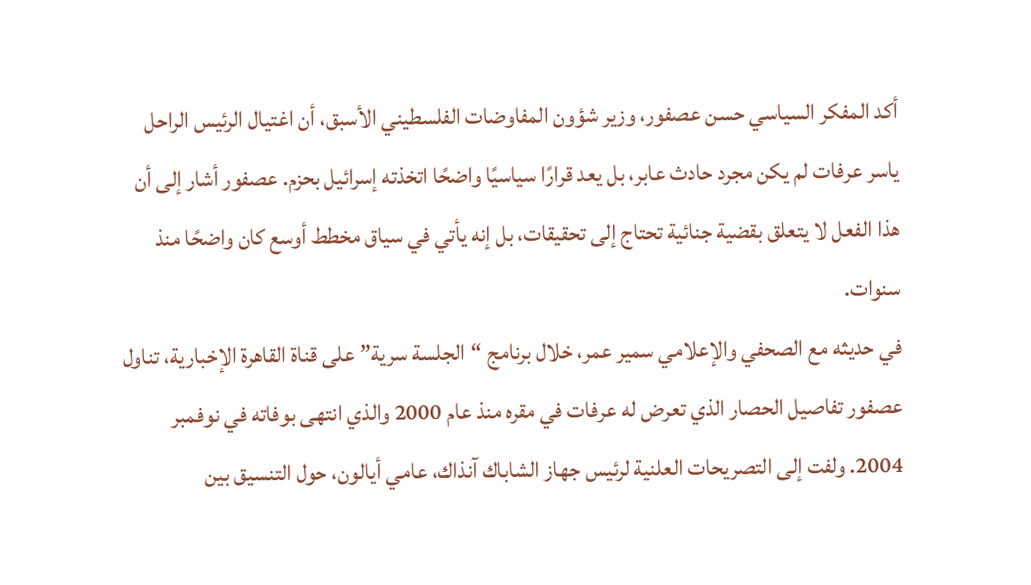أكد المفكر السياسي حسن عصفور، وزير شؤون المفاوضات الفلسطيني الأسبق، أن اغتيال الرئيس الراحل ياسر عرفات لم يكن مجرد حادث عابر، بل يعد قرارًا سياسيًا واضحًا اتخذته إسرائيل بحزم. عصفور أشار إلى أن هذا الفعل لا يتعلق بقضية جنائية تحتاج إلى تحقيقات، بل إنه يأتي في سياق مخطط أوسع كان واضحًا منذ سنوات.
في حديثه مع الصحفي والإعلامي سمير عمر، خلال برنامج “الجلسة سرية” على قناة القاهرة الإخبارية، تناول عصفور تفاصيل الحصار الذي تعرض له عرفات في مقره منذ عام 2000 والذي انتهى بوفاته في نوفمبر 2004. ولفت إلى التصريحات العلنية لرئيس جهاز الشاباك آنذاك، عامي أيالون، حول التنسيق بين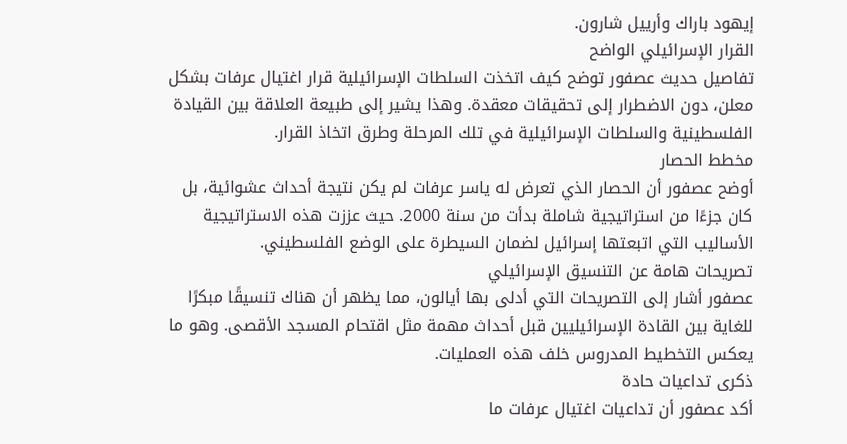إيهود باراك وأرييل شارون.
القرار الإسرائيلي الواضح
تفاصيل حديث عصفور توضح كيف اتخذت السلطات الإسرائيلية قرار اغتيال عرفات بشكل معلن، دون الاضطرار إلى تحقيقات معقدة. وهذا يشير إلى طبيعة العلاقة بين القيادة الفلسطينية والسلطات الإسرائيلية في تلك المرحلة وطرق اتخاذ القرار.
مخطط الحصار
أوضح عصفور أن الحصار الذي تعرض له ياسر عرفات لم يكن نتيجة أحداث عشوائية، بل كان جزءًا من استراتيجية شاملة بدأت من سنة 2000. حيث عززت هذه الاستراتيجية الأساليب التي اتبعتها إسرائيل لضمان السيطرة على الوضع الفلسطيني.
تصريحات هامة عن التنسيق الإسرائيلي
عصفور أشار إلى التصريحات التي أدلى بها أيالون، مما يظهر أن هناك تنسيقًا مبكرًا للغاية بين القادة الإسرائيليين قبل أحداث مهمة مثل اقتحام المسجد الأقصى. وهو ما يعكس التخطيط المدروس خلف هذه العمليات.
ذكرى تداعيات حادة
أكد عصفور أن تداعيات اغتيال عرفات ما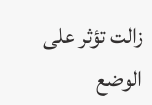زالت تؤثر على الوضع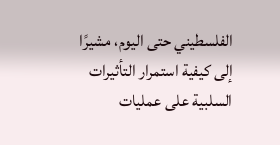الفلسطيني حتى اليوم، مشيرًا إلى كيفية استمرار التأثيرات السلبية على عمليات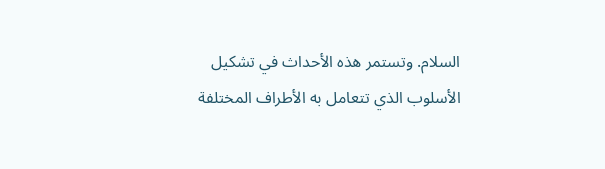السلام. وتستمر هذه الأحداث في تشكيل الأسلوب الذي تتعامل به الأطراف المختلفة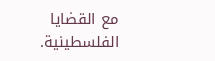مع القضايا الفلسطينية.